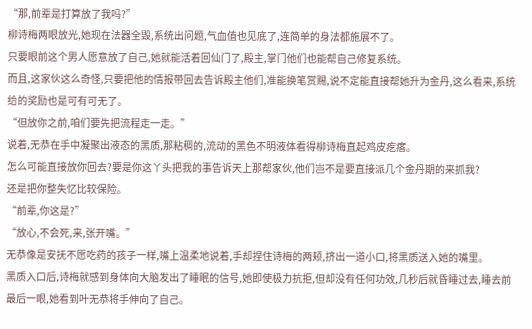“那,前辈是打算放了我吗?”
柳诗梅两眼放光,她现在法器全毁,系统出问题,气血值也见底了,连简单的身法都施展不了。
只要眼前这个男人愿意放了自己,她就能活着回仙门了,殿主,掌门他们也能帮自己修复系统。
而且,这家伙这么奇怪,只要把他的情报带回去告诉殿主他们,准能换笔赏赐,说不定能直接帮她升为金丹,这么看来,系统给的奖励也是可有可无了。
“但放你之前,咱们要先把流程走一走。”
说着,无恭在手中凝聚出液态的黑质,那粘稠的,流动的黑色不明液体看得柳诗梅直起鸡皮疙瘩。
怎么可能直接放你回去?要是你这丫头把我的事告诉天上那帮家伙,他们岂不是要直接派几个金丹期的来抓我?
还是把你整失忆比较保险。
“前辈,你这是?”
“放心,不会死,来,张开嘴。”
无恭像是安抚不愿吃药的孩子一样,嘴上温柔地说着,手却捏住诗梅的两颊,挤出一道小口,将黑质送入她的嘴里。
黑质入口后,诗梅就感到身体向大脑发出了睡眠的信号,她即使极力抗拒,但却没有任何功效,几秒后就昏睡过去,睡去前最后一眼,她看到叶无恭将手伸向了自己。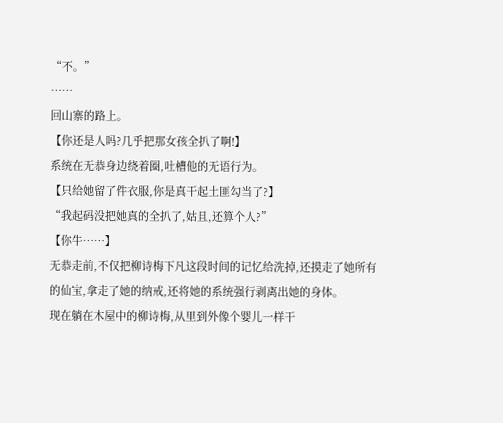“不。”
……
回山寨的路上。
【你还是人吗?几乎把那女孩全扒了啊!】
系统在无恭身边绕着圈,吐槽他的无语行为。
【只给她留了件衣服,你是真干起土匪勾当了?】
“我起码没把她真的全扒了,姑且,还算个人?”
【你牛……】
无恭走前,不仅把柳诗梅下凡这段时间的记忆给洗掉,还摸走了她所有的仙宝,拿走了她的纳戒,还将她的系统强行剥离出她的身体。
现在躺在木屋中的柳诗梅,从里到外像个婴儿一样干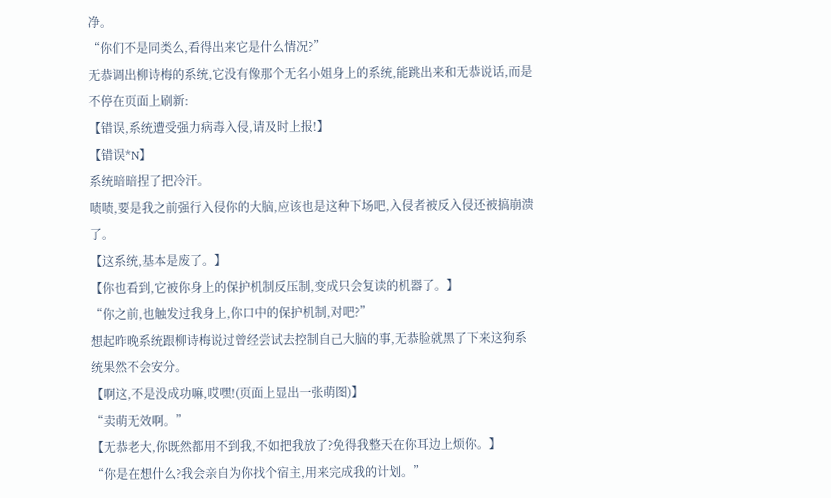净。
“你们不是同类么,看得出来它是什么情况?”
无恭调出柳诗梅的系统,它没有像那个无名小姐身上的系统,能跳出来和无恭说话,而是不停在页面上刷新:
【错误,系统遭受强力病毒入侵,请及时上报!】
【错误*N】
系统暗暗捏了把冷汗。
啧啧,要是我之前强行入侵你的大脑,应该也是这种下场吧,入侵者被反入侵还被搞崩溃了。
【这系统,基本是废了。】
【你也看到,它被你身上的保护机制反压制,变成只会复读的机器了。】
“你之前,也触发过我身上,你口中的保护机制,对吧?”
想起昨晚系统跟柳诗梅说过曾经尝试去控制自己大脑的事,无恭脸就黑了下来这狗系统果然不会安分。
【啊这,不是没成功嘛,哎嘿!(页面上显出一张萌图)】
“卖萌无效啊。”
【无恭老大,你既然都用不到我,不如把我放了?免得我整天在你耳边上烦你。】
“你是在想什么?我会亲自为你找个宿主,用来完成我的计划。”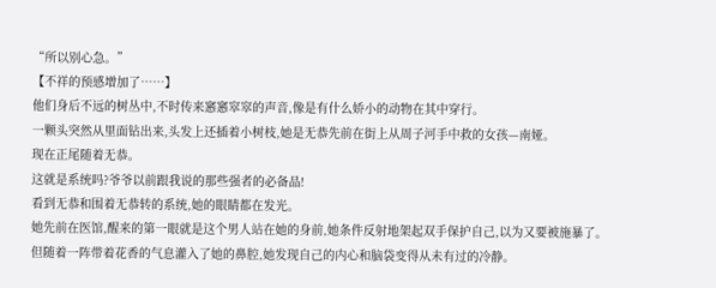“所以别心急。”
【不祥的预感增加了……】
他们身后不远的树丛中,不时传来窸窸窣窣的声音,像是有什么娇小的动物在其中穿行。
一颗头突然从里面钻出来,头发上还插着小树枝,她是无恭先前在街上从周子河手中救的女孩—南娅。
现在正尾随着无恭。
这就是系统吗?爷爷以前跟我说的那些强者的必备品!
看到无恭和围着无恭转的系统,她的眼睛都在发光。
她先前在医馆,醒来的第一眼就是这个男人站在她的身前,她条件反射地架起双手保护自己,以为又要被施暴了。
但随着一阵带着花香的气息灌入了她的鼻腔,她发现自己的内心和脑袋变得从未有过的冷静。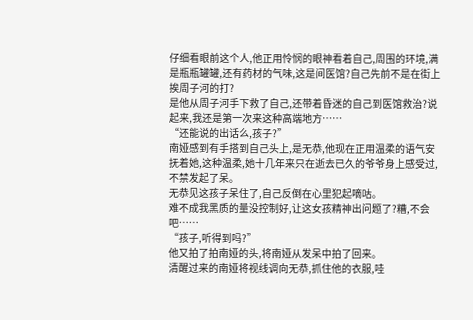仔细看眼前这个人,他正用怜悯的眼神看着自己,周围的环境,满是瓶瓶罐罐,还有药材的气味,这是间医馆?自己先前不是在街上挨周子河的打?
是他从周子河手下救了自己,还带着昏迷的自己到医馆救治?说起来,我还是第一次来这种高端地方……
“还能说的出话么,孩子?”
南娅感到有手搭到自己头上,是无恭,他现在正用温柔的语气安抚着她,这种温柔,她十几年来只在逝去已久的爷爷身上感受过,不禁发起了呆。
无恭见这孩子呆住了,自己反倒在心里犯起嘀咕。
难不成我黑质的量没控制好,让这女孩精神出问题了?糟,不会吧……
“孩子,听得到吗?”
他又拍了拍南娅的头,将南娅从发呆中拍了回来。
清醒过来的南娅将视线调向无恭,抓住他的衣服,哇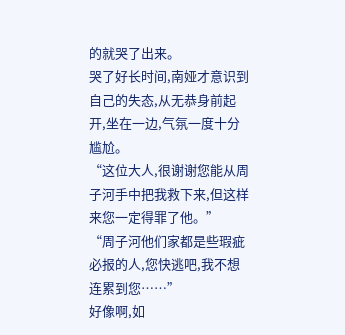的就哭了出来。
哭了好长时间,南娅才意识到自己的失态,从无恭身前起开,坐在一边,气氛一度十分尴尬。
“这位大人,很谢谢您能从周子河手中把我救下来,但这样来您一定得罪了他。”
“周子河他们家都是些瑕疵必报的人,您快逃吧,我不想连累到您……”
好像啊,如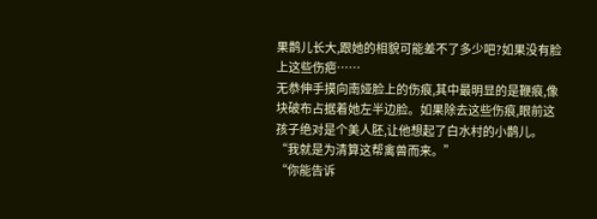果鹊儿长大,跟她的相貌可能差不了多少吧?如果没有脸上这些伤疤……
无恭伸手摸向南娅脸上的伤痕,其中最明显的是鞭痕,像块破布占据着她左半边脸。如果除去这些伤痕,眼前这孩子绝对是个美人胚,让他想起了白水村的小鹊儿。
“我就是为清算这帮禽兽而来。”
“你能告诉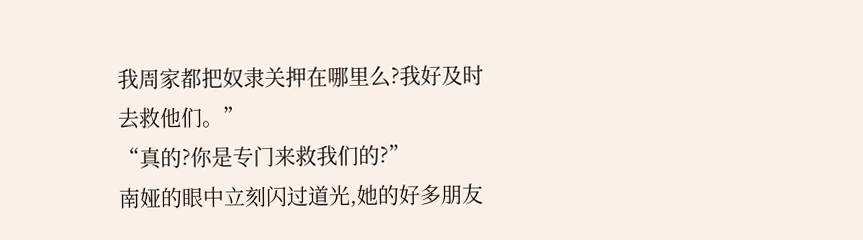我周家都把奴隶关押在哪里么?我好及时去救他们。”
“真的?你是专门来救我们的?”
南娅的眼中立刻闪过道光,她的好多朋友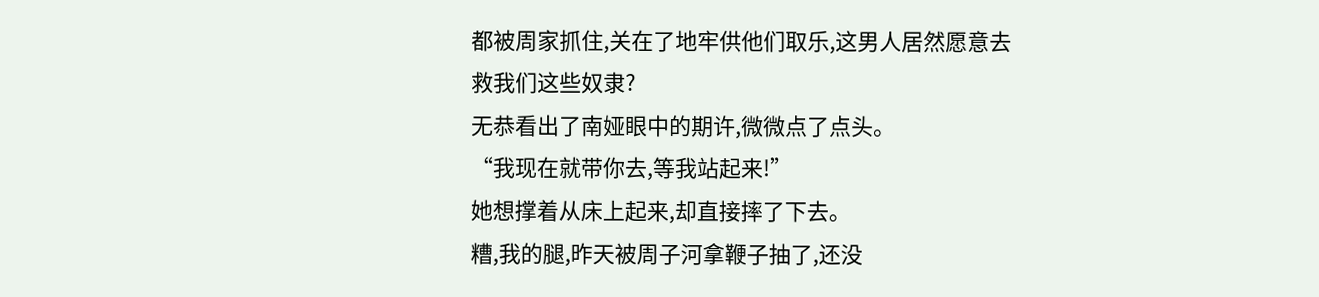都被周家抓住,关在了地牢供他们取乐,这男人居然愿意去救我们这些奴隶?
无恭看出了南娅眼中的期许,微微点了点头。
“我现在就带你去,等我站起来!”
她想撑着从床上起来,却直接摔了下去。
糟,我的腿,昨天被周子河拿鞭子抽了,还没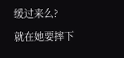缓过来么?
就在她要摔下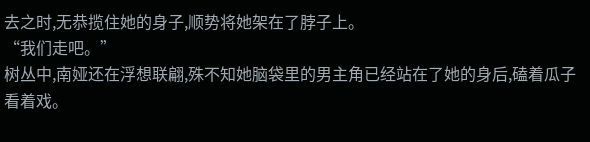去之时,无恭揽住她的身子,顺势将她架在了脖子上。
“我们走吧。”
树丛中,南娅还在浮想联翩,殊不知她脑袋里的男主角已经站在了她的身后,磕着瓜子看着戏。